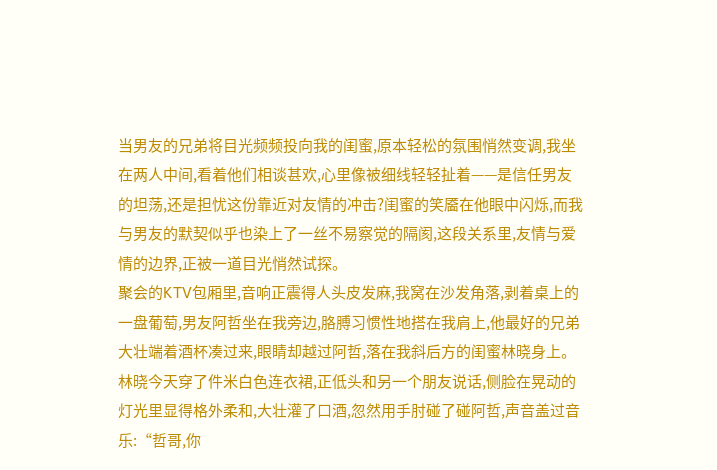当男友的兄弟将目光频频投向我的闺蜜,原本轻松的氛围悄然变调,我坐在两人中间,看着他们相谈甚欢,心里像被细线轻轻扯着——是信任男友的坦荡,还是担忧这份靠近对友情的冲击?闺蜜的笑靥在他眼中闪烁,而我与男友的默契似乎也染上了一丝不易察觉的隔阂,这段关系里,友情与爱情的边界,正被一道目光悄然试探。
聚会的KTV包厢里,音响正震得人头皮发麻,我窝在沙发角落,剥着桌上的一盘葡萄,男友阿哲坐在我旁边,胳膊习惯性地搭在我肩上,他最好的兄弟大壮端着酒杯凑过来,眼睛却越过阿哲,落在我斜后方的闺蜜林晓身上。
林晓今天穿了件米白色连衣裙,正低头和另一个朋友说话,侧脸在晃动的灯光里显得格外柔和,大壮灌了口酒,忽然用手肘碰了碰阿哲,声音盖过音乐:“哲哥,你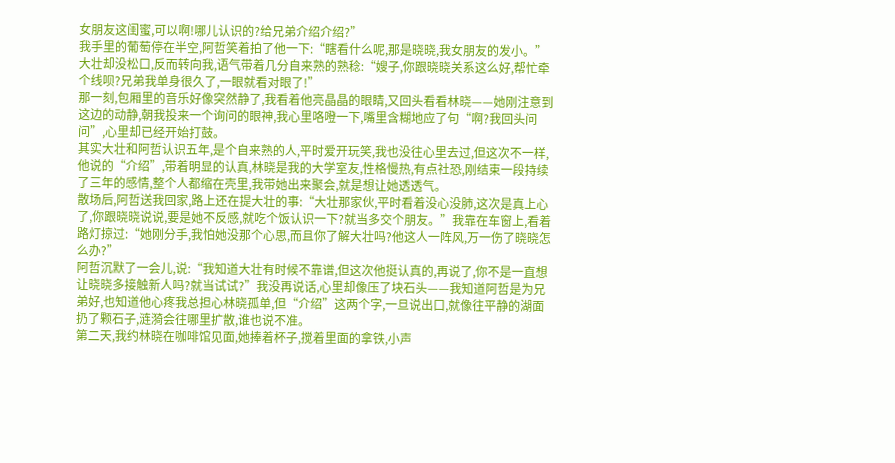女朋友这闺蜜,可以啊!哪儿认识的?给兄弟介绍介绍?”
我手里的葡萄停在半空,阿哲笑着拍了他一下:“瞎看什么呢,那是晓晓,我女朋友的发小。”大壮却没松口,反而转向我,语气带着几分自来熟的熟稔:“嫂子,你跟晓晓关系这么好,帮忙牵个线呗?兄弟我单身很久了,一眼就看对眼了!”
那一刻,包厢里的音乐好像突然静了,我看着他亮晶晶的眼睛,又回头看看林晓——她刚注意到这边的动静,朝我投来一个询问的眼神,我心里咯噔一下,嘴里含糊地应了句“啊?我回头问问”,心里却已经开始打鼓。
其实大壮和阿哲认识五年,是个自来熟的人,平时爱开玩笑,我也没往心里去过,但这次不一样,他说的“介绍”,带着明显的认真,林晓是我的大学室友,性格慢热,有点社恐,刚结束一段持续了三年的感情,整个人都缩在壳里,我带她出来聚会,就是想让她透透气。
散场后,阿哲送我回家,路上还在提大壮的事:“大壮那家伙,平时看着没心没肺,这次是真上心了,你跟晓晓说说,要是她不反感,就吃个饭认识一下?就当多交个朋友。”我靠在车窗上,看着路灯掠过:“她刚分手,我怕她没那个心思,而且你了解大壮吗?他这人一阵风,万一伤了晓晓怎么办?”
阿哲沉默了一会儿,说:“我知道大壮有时候不靠谱,但这次他挺认真的,再说了,你不是一直想让晓晓多接触新人吗?就当试试?”我没再说话,心里却像压了块石头——我知道阿哲是为兄弟好,也知道他心疼我总担心林晓孤单,但“介绍”这两个字,一旦说出口,就像往平静的湖面扔了颗石子,涟漪会往哪里扩散,谁也说不准。
第二天,我约林晓在咖啡馆见面,她捧着杯子,搅着里面的拿铁,小声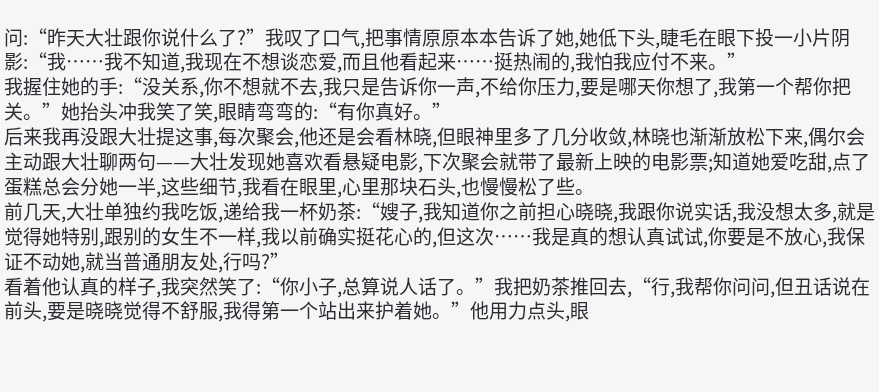问:“昨天大壮跟你说什么了?”我叹了口气,把事情原原本本告诉了她,她低下头,睫毛在眼下投一小片阴影:“我……我不知道,我现在不想谈恋爱,而且他看起来……挺热闹的,我怕我应付不来。”
我握住她的手:“没关系,你不想就不去,我只是告诉你一声,不给你压力,要是哪天你想了,我第一个帮你把关。”她抬头冲我笑了笑,眼睛弯弯的:“有你真好。”
后来我再没跟大壮提这事,每次聚会,他还是会看林晓,但眼神里多了几分收敛,林晓也渐渐放松下来,偶尔会主动跟大壮聊两句——大壮发现她喜欢看悬疑电影,下次聚会就带了最新上映的电影票;知道她爱吃甜,点了蛋糕总会分她一半,这些细节,我看在眼里,心里那块石头,也慢慢松了些。
前几天,大壮单独约我吃饭,递给我一杯奶茶:“嫂子,我知道你之前担心晓晓,我跟你说实话,我没想太多,就是觉得她特别,跟别的女生不一样,我以前确实挺花心的,但这次……我是真的想认真试试,你要是不放心,我保证不动她,就当普通朋友处,行吗?”
看着他认真的样子,我突然笑了:“你小子,总算说人话了。”我把奶茶推回去,“行,我帮你问问,但丑话说在前头,要是晓晓觉得不舒服,我得第一个站出来护着她。”他用力点头,眼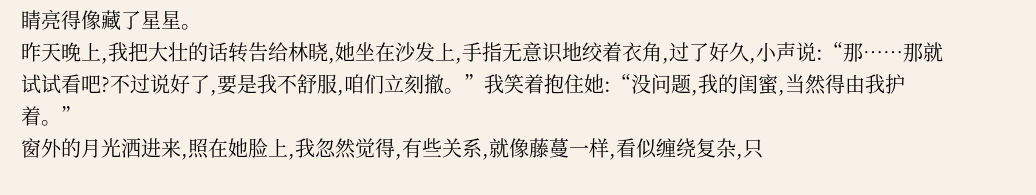睛亮得像藏了星星。
昨天晚上,我把大壮的话转告给林晓,她坐在沙发上,手指无意识地绞着衣角,过了好久,小声说:“那……那就试试看吧?不过说好了,要是我不舒服,咱们立刻撤。”我笑着抱住她:“没问题,我的闺蜜,当然得由我护着。”
窗外的月光洒进来,照在她脸上,我忽然觉得,有些关系,就像藤蔓一样,看似缠绕复杂,只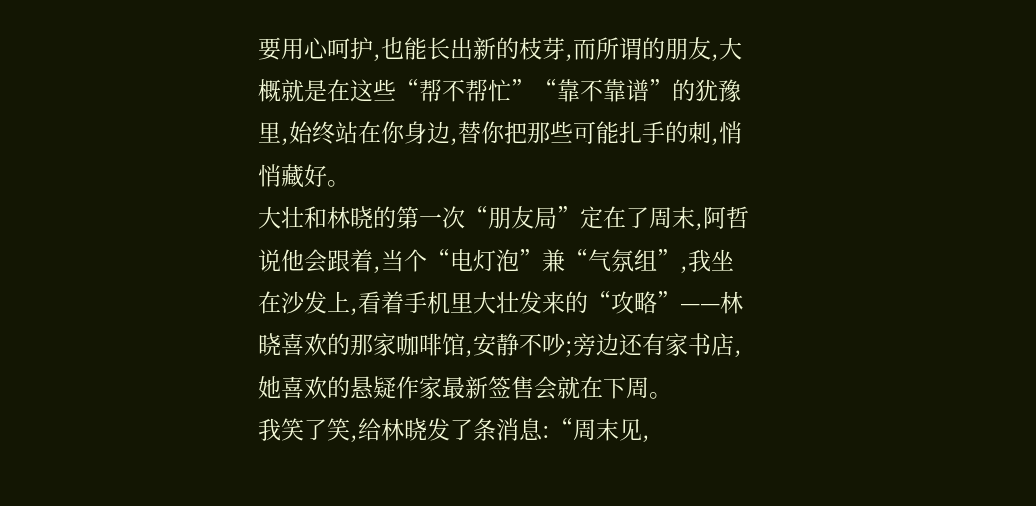要用心呵护,也能长出新的枝芽,而所谓的朋友,大概就是在这些“帮不帮忙”“靠不靠谱”的犹豫里,始终站在你身边,替你把那些可能扎手的刺,悄悄藏好。
大壮和林晓的第一次“朋友局”定在了周末,阿哲说他会跟着,当个“电灯泡”兼“气氛组”,我坐在沙发上,看着手机里大壮发来的“攻略”——林晓喜欢的那家咖啡馆,安静不吵;旁边还有家书店,她喜欢的悬疑作家最新签售会就在下周。
我笑了笑,给林晓发了条消息:“周末见,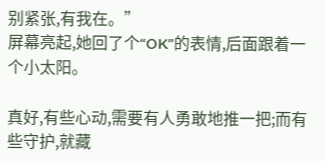别紧张,有我在。”
屏幕亮起,她回了个“OK”的表情,后面跟着一个小太阳。

真好,有些心动,需要有人勇敢地推一把;而有些守护,就藏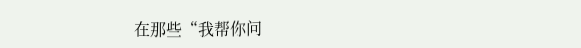在那些“我帮你问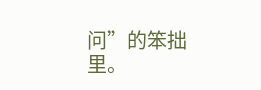问”的笨拙里。